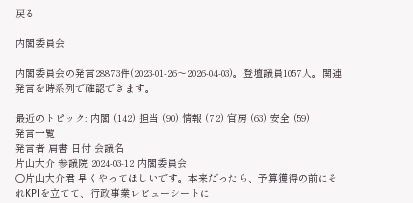戻る

内閣委員会

内閣委員会の発言28873件(2023-01-26〜2026-04-03)。登壇議員1057人。関連発言を時系列で確認できます。

最近のトピック: 内閣 (142) 担当 (90) 情報 (72) 官房 (63) 安全 (59)
発言一覧
発言者 肩書 日付 会議名
片山大介 参議院 2024-03-12 内閣委員会
○片山大介君 早くやってほしいです。本来だったら、予算獲得の前にそれKPIを立てて、行政事業レビューシートに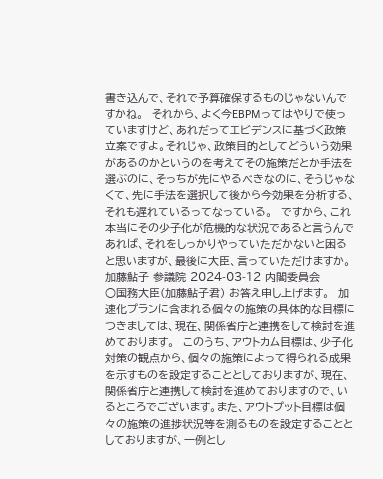書き込んで、それで予算確保するものじゃないんですかね。  それから、よく今EBPMってはやりで使っていますけど、あれだってエビデンスに基づく政策立案ですよ。それじゃ、政策目的としてどういう効果があるのかというのを考えてその施策だとか手法を選ぶのに、そっちが先にやるべきなのに、そうじゃなくて、先に手法を選択して後から今効果を分析する、それも遅れているってなっている。  ですから、これ本当にその少子化が危機的な状況であると言うんであれば、それをしっかりやっていただかないと困ると思いますが、最後に大臣、言っていただけますか。
加藤鮎子 参議院 2024-03-12 内閣委員会
○国務大臣(加藤鮎子君) お答え申し上げます。  加速化プランに含まれる個々の施策の具体的な目標につきましては、現在、関係省庁と連携をして検討を進めております。  このうち、アウトカム目標は、少子化対策の観点から、個々の施策によって得られる成果を示すものを設定することとしておりますが、現在、関係省庁と連携して検討を進めておりますので、いるところでございます。また、アウトプット目標は個々の施策の進捗状況等を測るものを設定することとしておりますが、一例とし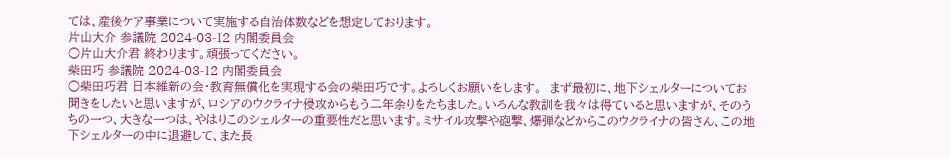ては、産後ケア事業について実施する自治体数などを想定しております。
片山大介 参議院 2024-03-12 内閣委員会
○片山大介君 終わります。頑張ってください。
柴田巧 参議院 2024-03-12 内閣委員会
○柴田巧君 日本維新の会・教育無償化を実現する会の柴田巧です。よろしくお願いをします。  まず最初に、地下シェルターについてお聞きをしたいと思いますが、ロシアのウクライナ侵攻からもう二年余りをたちました。いろんな教訓を我々は得ていると思いますが、そのうちの一つ、大きな一つは、やはりこのシェルターの重要性だと思います。ミサイル攻撃や砲撃、爆弾などからこのウクライナの皆さん、この地下シェルターの中に退避して、また長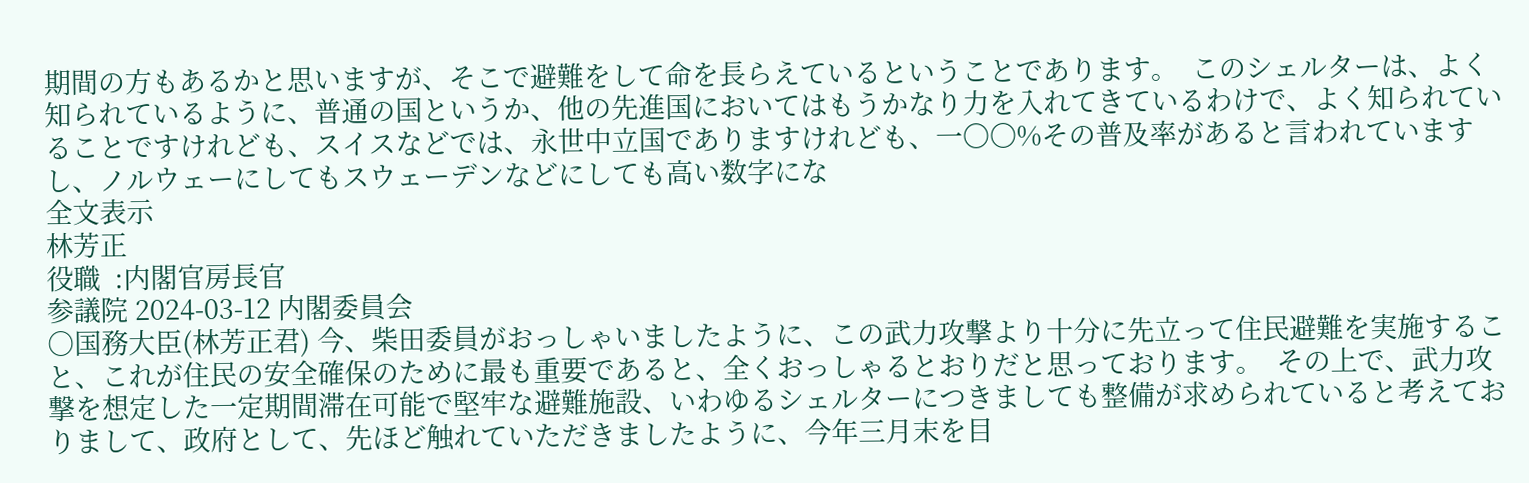期間の方もあるかと思いますが、そこで避難をして命を長らえているということであります。  このシェルターは、よく知られているように、普通の国というか、他の先進国においてはもうかなり力を入れてきているわけで、よく知られていることですけれども、スイスなどでは、永世中立国でありますけれども、一〇〇%その普及率があると言われていますし、ノルウェーにしてもスウェーデンなどにしても高い数字にな
全文表示
林芳正
役職  :内閣官房長官
参議院 2024-03-12 内閣委員会
○国務大臣(林芳正君) 今、柴田委員がおっしゃいましたように、この武力攻撃より十分に先立って住民避難を実施すること、これが住民の安全確保のために最も重要であると、全くおっしゃるとおりだと思っております。  その上で、武力攻撃を想定した一定期間滞在可能で堅牢な避難施設、いわゆるシェルターにつきましても整備が求められていると考えておりまして、政府として、先ほど触れていただきましたように、今年三月末を目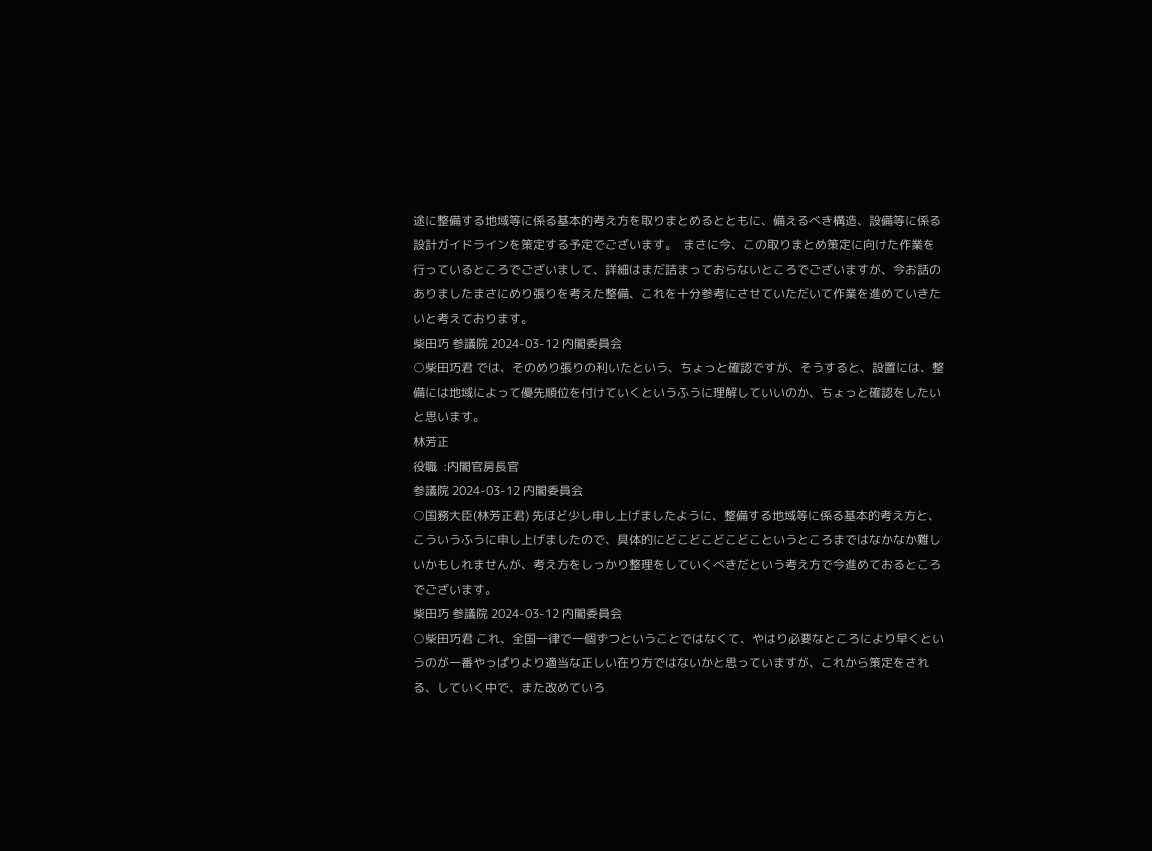途に整備する地域等に係る基本的考え方を取りまとめるとともに、備えるべき構造、設備等に係る設計ガイドラインを策定する予定でございます。  まさに今、この取りまとめ策定に向けた作業を行っているところでございまして、詳細はまだ詰まっておらないところでございますが、今お話のありましたまさにめり張りを考えた整備、これを十分参考にさせていただいて作業を進めていきたいと考えております。
柴田巧 参議院 2024-03-12 内閣委員会
○柴田巧君 では、そのめり張りの利いたという、ちょっと確認ですが、そうすると、設置には、整備には地域によって優先順位を付けていくというふうに理解していいのか、ちょっと確認をしたいと思います。
林芳正
役職  :内閣官房長官
参議院 2024-03-12 内閣委員会
○国務大臣(林芳正君) 先ほど少し申し上げましたように、整備する地域等に係る基本的考え方と、こういうふうに申し上げましたので、具体的にどこどこどこどこというところまではなかなか難しいかもしれませんが、考え方をしっかり整理をしていくべきだという考え方で今進めておるところでございます。
柴田巧 参議院 2024-03-12 内閣委員会
○柴田巧君 これ、全国一律で一個ずつということではなくて、やはり必要なところにより早くというのが一番やっぱりより適当な正しい在り方ではないかと思っていますが、これから策定をされる、していく中で、また改めていろ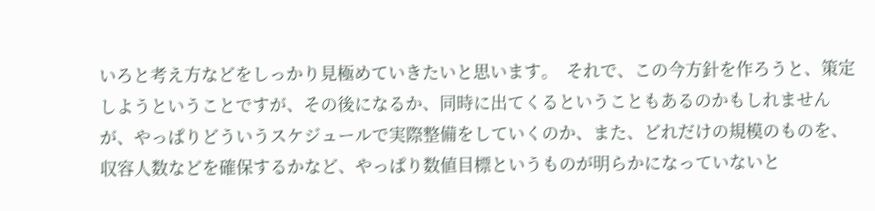いろと考え方などをしっかり見極めていきたいと思います。  それで、この今方針を作ろうと、策定しようということですが、その後になるか、同時に出てくるということもあるのかもしれませんが、やっぱりどういうスケジュールで実際整備をしていくのか、また、どれだけの規模のものを、収容人数などを確保するかなど、やっぱり数値目標というものが明らかになっていないと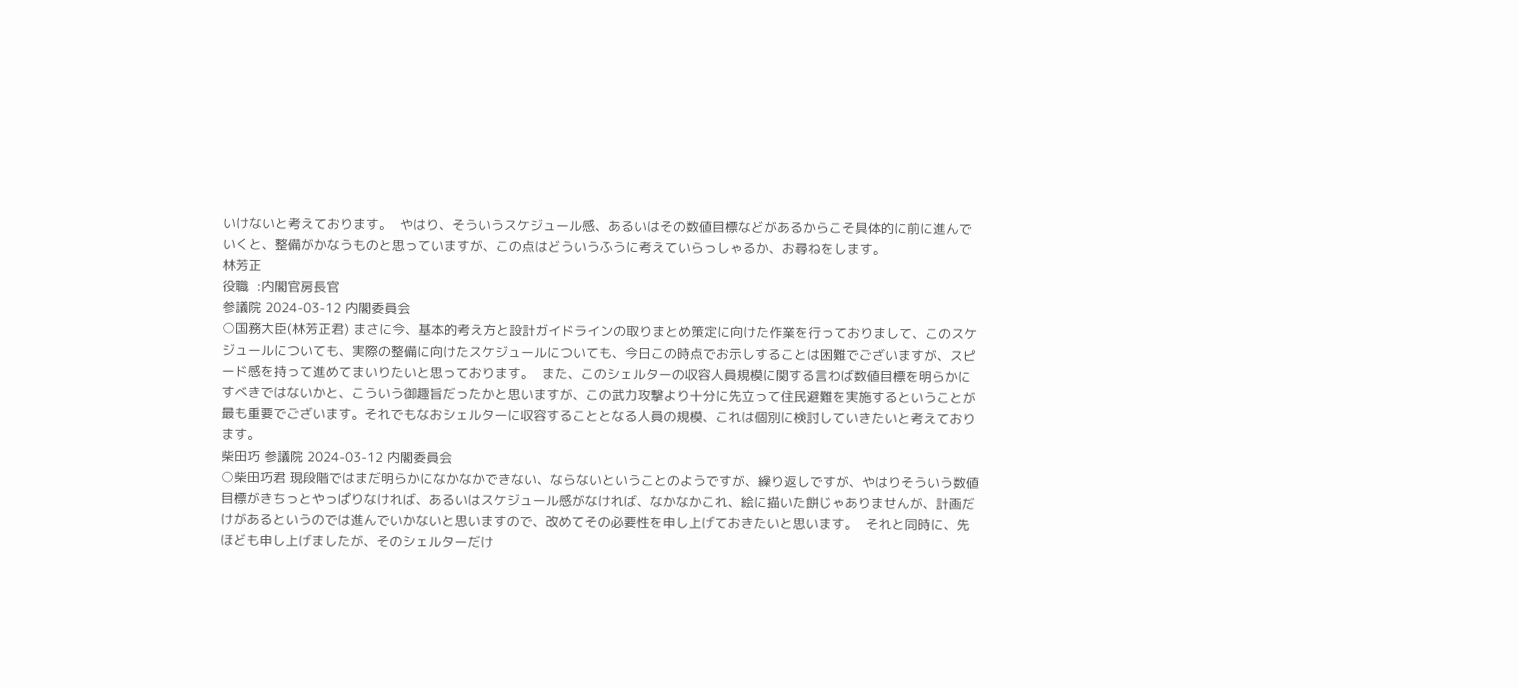いけないと考えております。  やはり、そういうスケジュール感、あるいはその数値目標などがあるからこそ具体的に前に進んでいくと、整備がかなうものと思っていますが、この点はどういうふうに考えていらっしゃるか、お尋ねをします。
林芳正
役職  :内閣官房長官
参議院 2024-03-12 内閣委員会
○国務大臣(林芳正君) まさに今、基本的考え方と設計ガイドラインの取りまとめ策定に向けた作業を行っておりまして、このスケジュールについても、実際の整備に向けたスケジュールについても、今日この時点でお示しすることは困難でございますが、スピード感を持って進めてまいりたいと思っております。  また、このシェルターの収容人員規模に関する言わば数値目標を明らかにすべきではないかと、こういう御趣旨だったかと思いますが、この武力攻撃より十分に先立って住民避難を実施するということが最も重要でございます。それでもなおシェルターに収容することとなる人員の規模、これは個別に検討していきたいと考えております。
柴田巧 参議院 2024-03-12 内閣委員会
○柴田巧君 現段階ではまだ明らかになかなかできない、ならないということのようですが、繰り返しですが、やはりそういう数値目標がきちっとやっぱりなければ、あるいはスケジュール感がなければ、なかなかこれ、絵に描いた餅じゃありませんが、計画だけがあるというのでは進んでいかないと思いますので、改めてその必要性を申し上げておきたいと思います。  それと同時に、先ほども申し上げましたが、そのシェルターだけ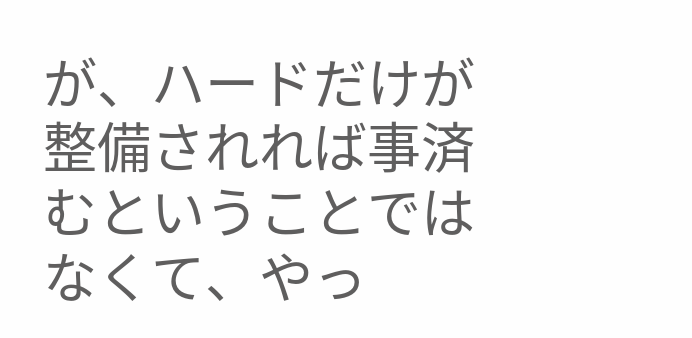が、ハードだけが整備されれば事済むということではなくて、やっ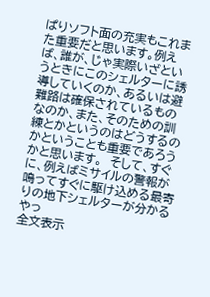ぱりソフト面の充実もこれまた重要だと思います。例えば、誰が、じゃ実際いざというときにこのシェルターに誘導していくのか、あるいは避難路は確保されているものなのか、また、そのための訓練とかというのはどうするのかということも重要であろうかと思います。  そして、すぐに、例えばミサイルの警報が鳴ってすぐに駆け込める最寄りの地下シェルターが分かるやっ
全文表示